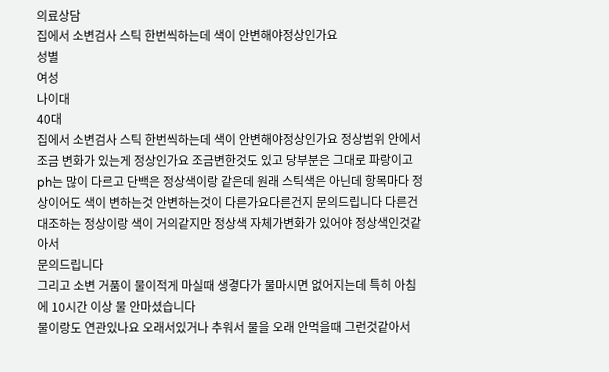의료상담
집에서 소변검사 스틱 한번씩하는데 색이 안변해야정상인가요
성별
여성
나이대
40대
집에서 소변검사 스틱 한번씩하는데 색이 안변해야정상인가요 정상범위 안에서 조금 변화가 있는게 정상인가요 조금변한것도 있고 당부분은 그대로 파랑이고 ph는 많이 다르고 단백은 정상색이랑 같은데 원래 스틱색은 아닌데 항목마다 정상이어도 색이 변하는것 안변하는것이 다른가요다른건지 문의드립니다 다른건 대조하는 정상이랑 색이 거의같지만 정상색 자체가변화가 있어야 정상색인것같아서
문의드립니다
그리고 소변 거품이 물이적게 마실때 생곃다가 물마시면 없어지는데 특히 아침에 10시간 이상 물 안마셨습니다
물이랑도 연관있나요 오래서있거나 추워서 물을 오래 안먹을때 그런것같아서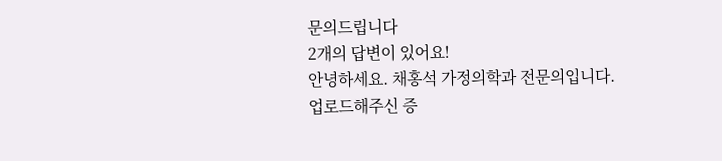문의드립니다
2개의 답변이 있어요!
안녕하세요. 채홍석 가정의학과 전문의입니다.
업로드해주신 증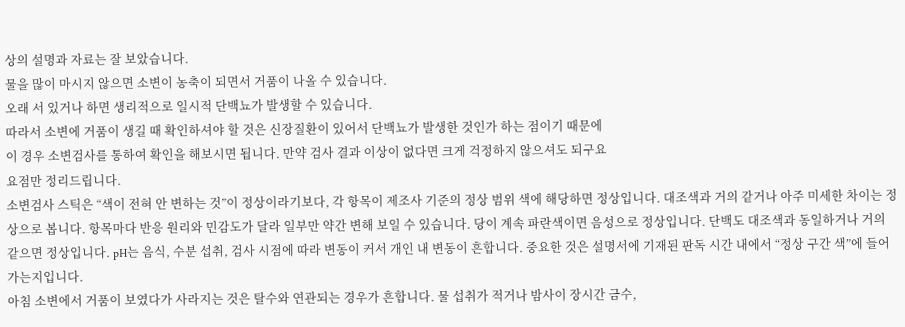상의 설명과 자료는 잘 보았습니다.
물을 많이 마시지 않으면 소변이 농축이 되면서 거품이 나올 수 있습니다.
오래 서 있거나 하면 생리적으로 일시적 단백뇨가 발생할 수 있습니다.
따라서 소변에 거품이 생길 때 확인하셔야 할 것은 신장질환이 있어서 단백뇨가 발생한 것인가 하는 점이기 때문에
이 경우 소변검사를 통하여 확인을 해보시면 됩니다. 만약 검사 결과 이상이 없다면 크게 걱정하지 않으셔도 되구요
요점만 정리드립니다.
소변검사 스틱은 “색이 전혀 안 변하는 것”이 정상이라기보다, 각 항목이 제조사 기준의 정상 범위 색에 해당하면 정상입니다. 대조색과 거의 같거나 아주 미세한 차이는 정상으로 봅니다. 항목마다 반응 원리와 민감도가 달라 일부만 약간 변해 보일 수 있습니다. 당이 계속 파란색이면 음성으로 정상입니다. 단백도 대조색과 동일하거나 거의 같으면 정상입니다. pH는 음식, 수분 섭취, 검사 시점에 따라 변동이 커서 개인 내 변동이 흔합니다. 중요한 것은 설명서에 기재된 판독 시간 내에서 “정상 구간 색”에 들어가는지입니다.
아침 소변에서 거품이 보였다가 사라지는 것은 탈수와 연관되는 경우가 흔합니다. 물 섭취가 적거나 밤사이 장시간 금수,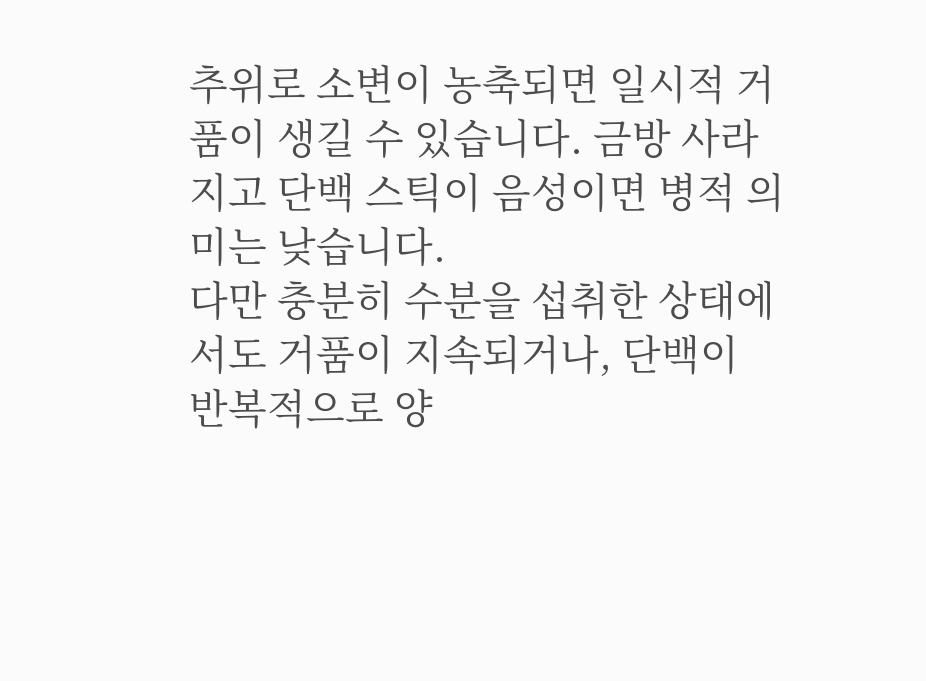추위로 소변이 농축되면 일시적 거품이 생길 수 있습니다. 금방 사라지고 단백 스틱이 음성이면 병적 의미는 낮습니다.
다만 충분히 수분을 섭취한 상태에서도 거품이 지속되거나, 단백이 반복적으로 양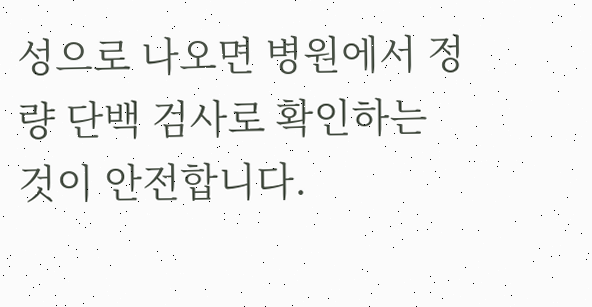성으로 나오면 병원에서 정량 단백 검사로 확인하는 것이 안전합니다.